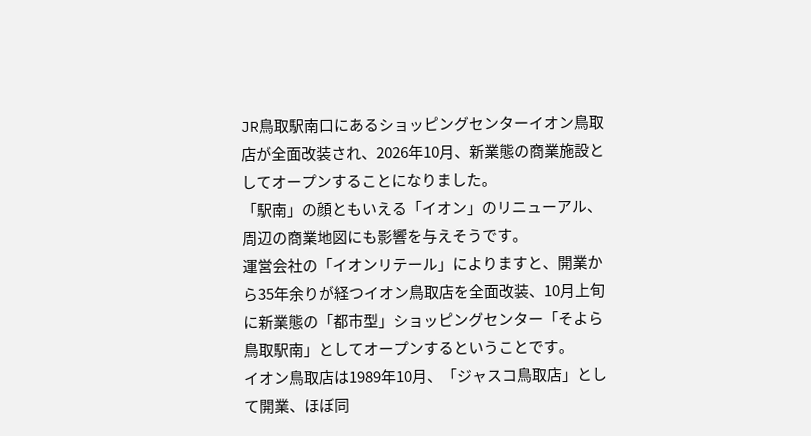JR鳥取駅南口にあるショッピングセンターイオン鳥取店が全面改装され、2026年10月、新業態の商業施設としてオープンすることになりました。
「駅南」の顔ともいえる「イオン」のリニューアル、周辺の商業地図にも影響を与えそうです。
運営会社の「イオンリテール」によりますと、開業から35年余りが経つイオン鳥取店を全面改装、10月上旬に新業態の「都市型」ショッピングセンター「そよら鳥取駅南」としてオープンするということです。
イオン鳥取店は1989年10月、「ジャスコ鳥取店」として開業、ほぼ同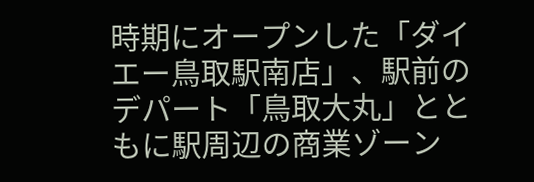時期にオープンした「ダイエー鳥取駅南店」、駅前のデパート「鳥取大丸」とともに駅周辺の商業ゾーン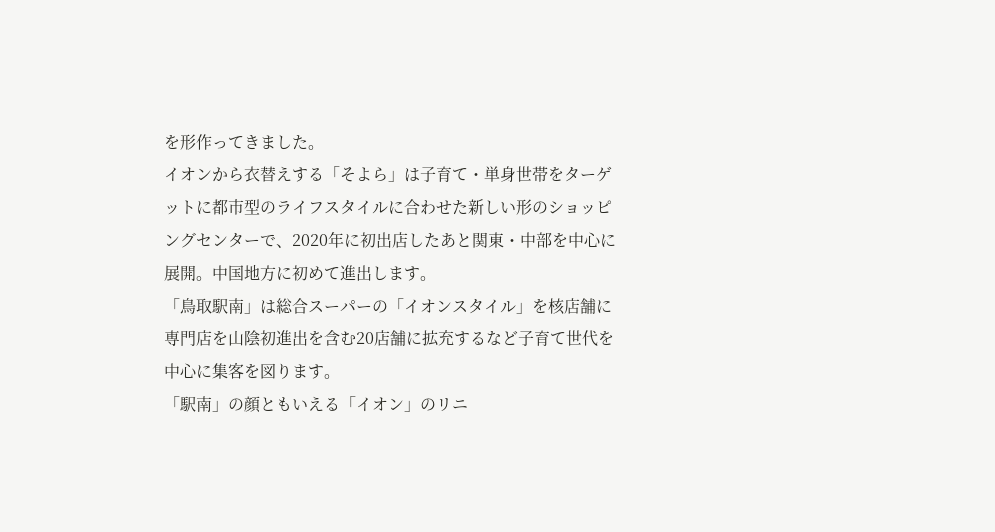を形作ってきました。
イオンから衣替えする「そよら」は子育て・単身世帯をターゲットに都市型のライフスタイルに合わせた新しい形のショッピングセンターで、2020年に初出店したあと関東・中部を中心に展開。中国地方に初めて進出します。
「鳥取駅南」は総合スーパーの「イオンスタイル」を核店舗に専門店を山陰初進出を含む20店舗に拡充するなど子育て世代を中心に集客を図ります。
「駅南」の顔ともいえる「イオン」のリニ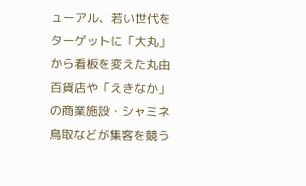ューアル、若い世代をターゲットに「大丸」から看板を変えた丸由百貨店や「えきなか」の商業施設・シャミネ鳥取などが集客を競う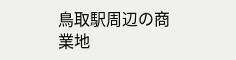鳥取駅周辺の商業地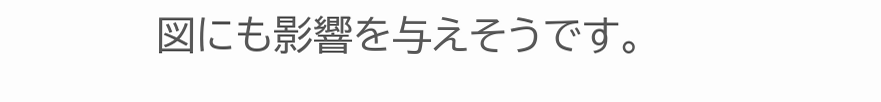図にも影響を与えそうです。